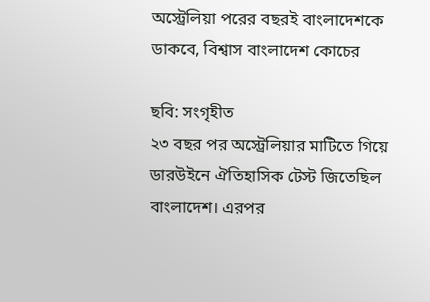অস্ট্রেলিয়া পরের বছরই বাংলাদেশকে ডাকবে, বিশ্বাস বাংলাদেশ কোচের

ছবি: সংগৃহীত
২৩ বছর পর অস্ট্রেলিয়ার মাটিতে গিয়ে ডারউইনে ঐতিহাসিক টেস্ট জিতেছিল বাংলাদেশ। এরপর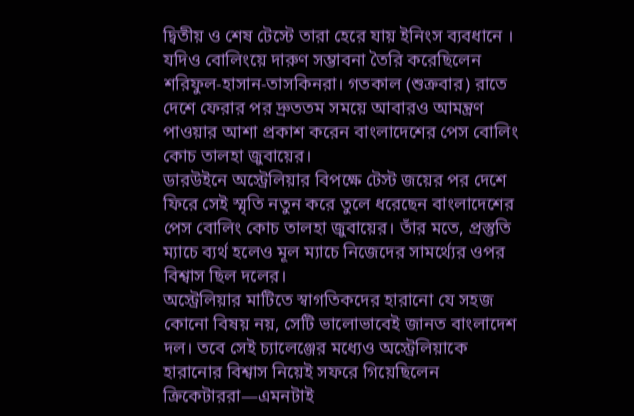দ্বিতীয় ও শেষ টেস্টে তারা হেরে যায় ইনিংস ব্যবধানে । যদিও বোলিংয়ে দারুণ সম্ভাবনা তৈরি করেছিলেন শরিফুল-হাসান-তাসকিনরা। গতকাল (শুক্রবার) রাতে দেশে ফেরার পর দ্রুততম সময়ে আবারও আমন্ত্রণ পাওয়ার আশা প্রকাশ করেন বাংলাদেশের পেস বোলিং কোচ তালহা জুবায়ের।
ডারউইনে অস্ট্রেলিয়ার বিপক্ষে টেস্ট জয়ের পর দেশে ফিরে সেই স্মৃতি নতুন করে তুলে ধরেছেন বাংলাদেশের পেস বোলিং কোচ তালহা জুবায়ের। তাঁর মতে, প্রস্তুতি ম্যাচে ব্যর্থ হলেও মূল ম্যাচে নিজেদের সামর্থ্যের ওপর বিশ্বাস ছিল দলের।
অস্ট্রেলিয়ার মাটিতে স্বাগতিকদের হারানো যে সহজ কোনো বিষয় নয়, সেটি ভালোভাবেই জানত বাংলাদেশ দল। তবে সেই চ্যালেঞ্জের মধ্যেও অস্ট্রেলিয়াকে হারানোর বিশ্বাস নিয়েই সফরে গিয়েছিলেন ক্রিকেটাররা—এমনটাই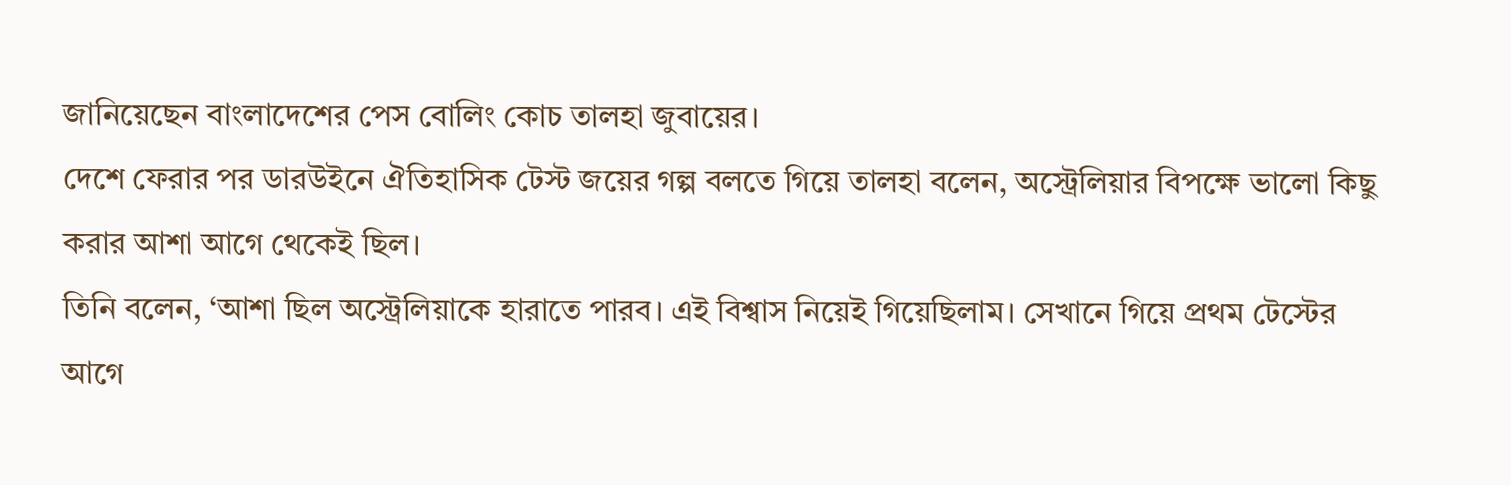জানিয়েছেন বাংলাদেশের পেস বোলিং কোচ তালহা জুবায়ের।
দেশে ফেরার পর ডারউইনে ঐতিহাসিক টেস্ট জয়ের গল্প বলতে গিয়ে তালহা বলেন, অস্ট্রেলিয়ার বিপক্ষে ভালো কিছু করার আশা আগে থেকেই ছিল।
তিনি বলেন, ‘আশা ছিল অস্ট্রেলিয়াকে হারাতে পারব। এই বিশ্বাস নিয়েই গিয়েছিলাম। সেখানে গিয়ে প্রথম টেস্টের আগে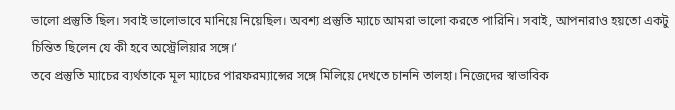ভালো প্রস্তুতি ছিল। সবাই ভালোভাবে মানিয়ে নিয়েছিল। অবশ্য প্রস্তুতি ম্যাচে আমরা ভালো করতে পারিনি। সবাই, আপনারাও হয়তো একটু চিন্তিত ছিলেন যে কী হবে অস্ট্রেলিয়ার সঙ্গে।’
তবে প্রস্তুতি ম্যাচের ব্যর্থতাকে মূল ম্যাচের পারফরম্যান্সের সঙ্গে মিলিয়ে দেখতে চাননি তালহা। নিজেদের স্বাভাবিক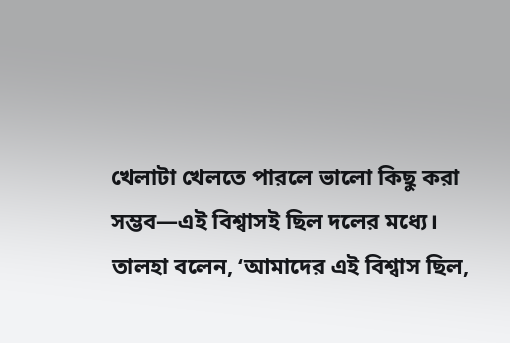খেলাটা খেলতে পারলে ভালো কিছু করা সম্ভব—এই বিশ্বাসই ছিল দলের মধ্যে।
তালহা বলেন, ‘আমাদের এই বিশ্বাস ছিল,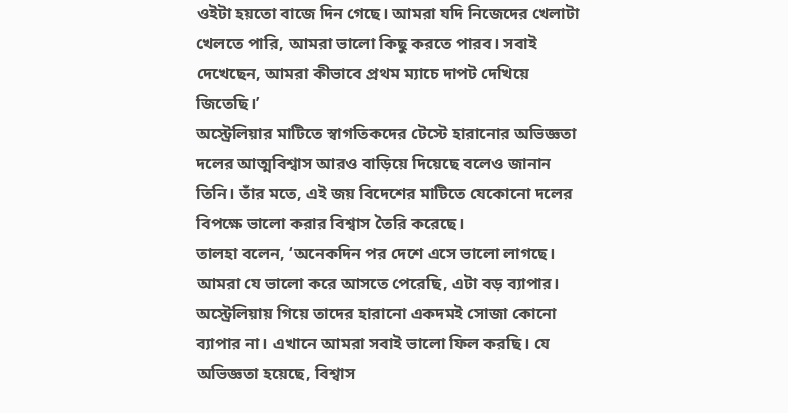ওইটা হয়তো বাজে দিন গেছে। আমরা যদি নিজেদের খেলাটা খেলতে পারি, আমরা ভালো কিছু করতে পারব। সবাই দেখেছেন, আমরা কীভাবে প্রথম ম্যাচে দাপট দেখিয়ে জিতেছি।’
অস্ট্রেলিয়ার মাটিতে স্বাগতিকদের টেস্টে হারানোর অভিজ্ঞতা দলের আত্মবিশ্বাস আরও বাড়িয়ে দিয়েছে বলেও জানান তিনি। তাঁর মতে, এই জয় বিদেশের মাটিতে যেকোনো দলের বিপক্ষে ভালো করার বিশ্বাস তৈরি করেছে।
তালহা বলেন, ‘অনেকদিন পর দেশে এসে ভালো লাগছে। আমরা যে ভালো করে আসতে পেরেছি, এটা বড় ব্যাপার। অস্ট্রেলিয়ায় গিয়ে তাদের হারানো একদমই সোজা কোনো ব্যাপার না। এখানে আমরা সবাই ভালো ফিল করছি। যে অভিজ্ঞতা হয়েছে, বিশ্বাস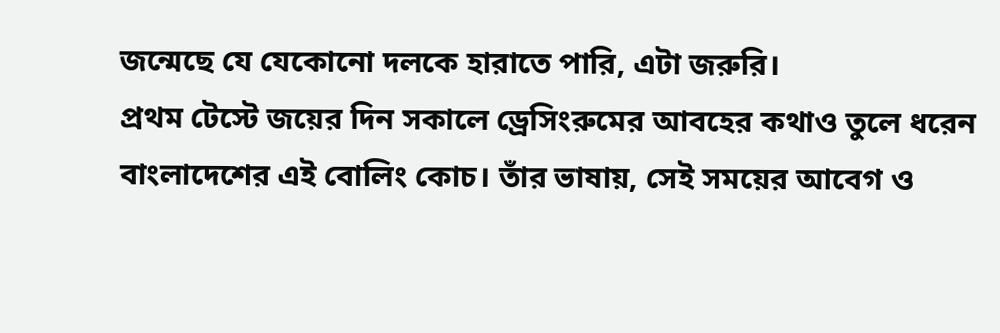জন্মেছে যে যেকোনো দলকে হারাতে পারি, এটা জরুরি।
প্রথম টেস্টে জয়ের দিন সকালে ড্রেসিংরুমের আবহের কথাও তুলে ধরেন বাংলাদেশের এই বোলিং কোচ। তাঁর ভাষায়, সেই সময়ের আবেগ ও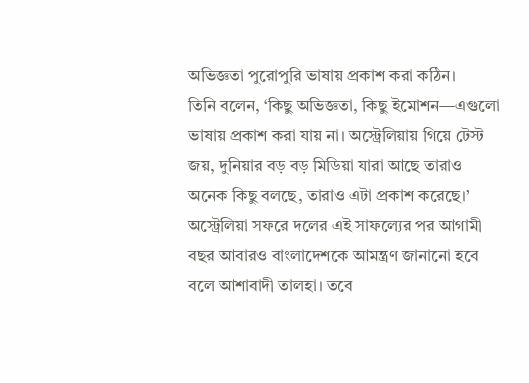অভিজ্ঞতা পুরোপুরি ভাষায় প্রকাশ করা কঠিন।
তিনি বলেন, ‘কিছু অভিজ্ঞতা, কিছু ইমোশন—এগুলো ভাষায় প্রকাশ করা যায় না। অস্ট্রেলিয়ায় গিয়ে টেস্ট জয়, দুনিয়ার বড় বড় মিডিয়া যারা আছে তারাও অনেক কিছু বলছে, তারাও এটা প্রকাশ করেছে।’
অস্ট্রেলিয়া সফরে দলের এই সাফল্যের পর আগামী বছর আবারও বাংলাদেশকে আমন্ত্রণ জানানো হবে বলে আশাবাদী তালহা। তবে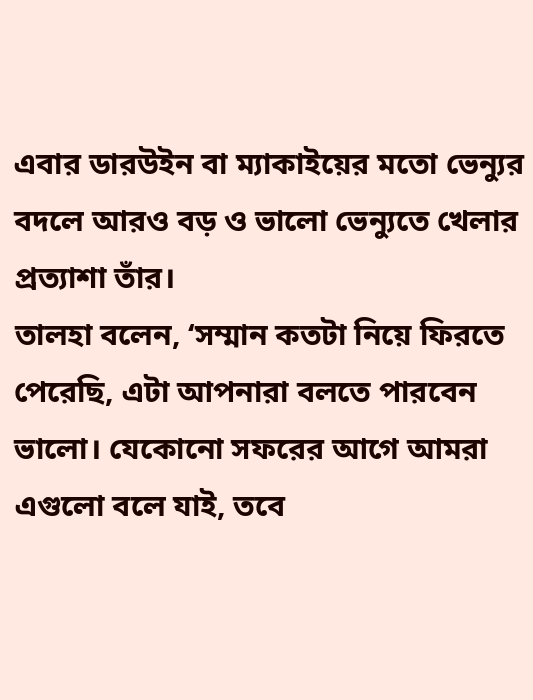এবার ডারউইন বা ম্যাকাইয়ের মতো ভেন্যুর বদলে আরও বড় ও ভালো ভেন্যুতে খেলার প্রত্যাশা তাঁর।
তালহা বলেন, ‘সম্মান কতটা নিয়ে ফিরতে পেরেছি, এটা আপনারা বলতে পারবেন ভালো। যেকোনো সফরের আগে আমরা এগুলো বলে যাই, তবে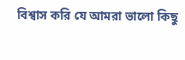বিশ্বাস করি যে আমরা ভালো কিছু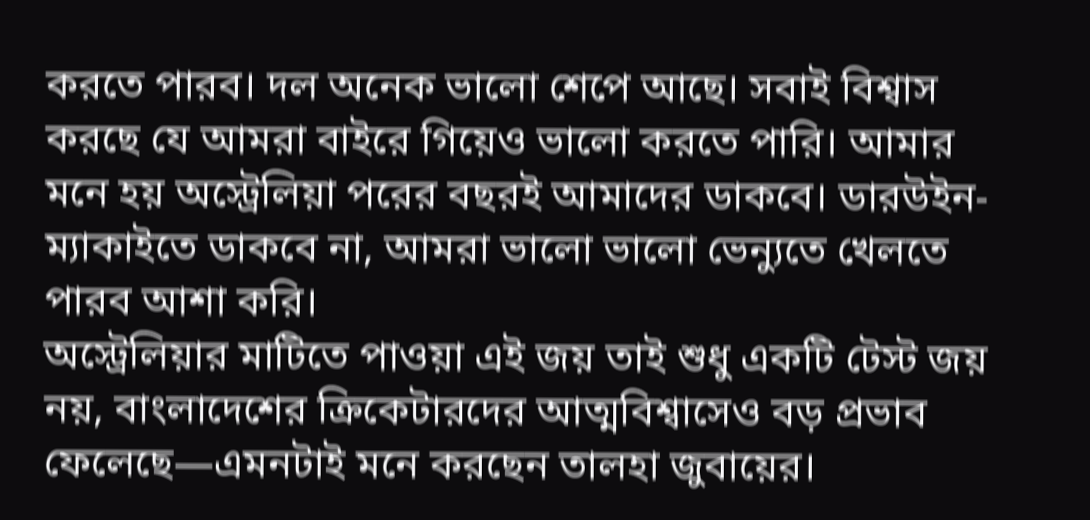করতে পারব। দল অনেক ভালো শেপে আছে। সবাই বিশ্বাস করছে যে আমরা বাইরে গিয়েও ভালো করতে পারি। আমার মনে হয় অস্ট্রেলিয়া পরের বছরই আমাদের ডাকবে। ডারউইন-ম্যাকাইতে ডাকবে না, আমরা ভালো ভালো ভেন্যুতে খেলতে পারব আশা করি।
অস্ট্রেলিয়ার মাটিতে পাওয়া এই জয় তাই শুধু একটি টেস্ট জয় নয়, বাংলাদেশের ক্রিকেটারদের আত্মবিশ্বাসেও বড় প্রভাব ফেলেছে—এমনটাই মনে করছেন তালহা জুবায়ের।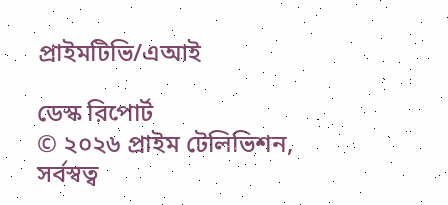প্রাইমটিভি/এআই

ডেস্ক রিপোর্ট
© ২০২৬ প্রাইম টেলিভিশন, সর্বস্বত্ব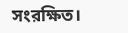সংরক্ষিত।